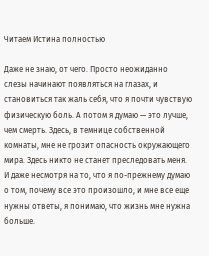Читаем Истина полностью

Даже не знаю, от чего. Просто неожиданно слезы начинают появляться на глазах, и становиться так жаль себя, что я почти чувствую физическую боль. А потом я думаю — это лучше, чем смерть. Здесь, в темнице собственной комнаты, мне не грозит опасность окружающего мира. Здесь никто не станет преследовать меня. И даже несмотря на то, что я по-прежнему думаю о том, почему все это произошло, и мне все еще нужны ответы, я понимаю, что жизнь мне нужна больше.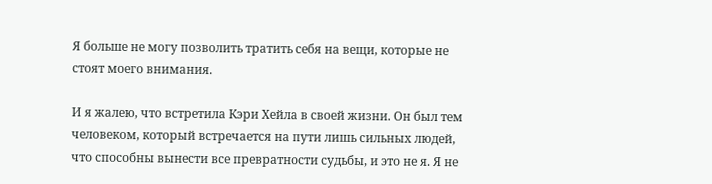Я больше не могу позволить тратить себя на вещи, которые не стоят моего внимания.

И я жалею, что встретила Кэри Хейла в своей жизни. Он был тем человеком, который встречается на пути лишь сильных людей, что способны вынести все превратности судьбы, и это не я. Я не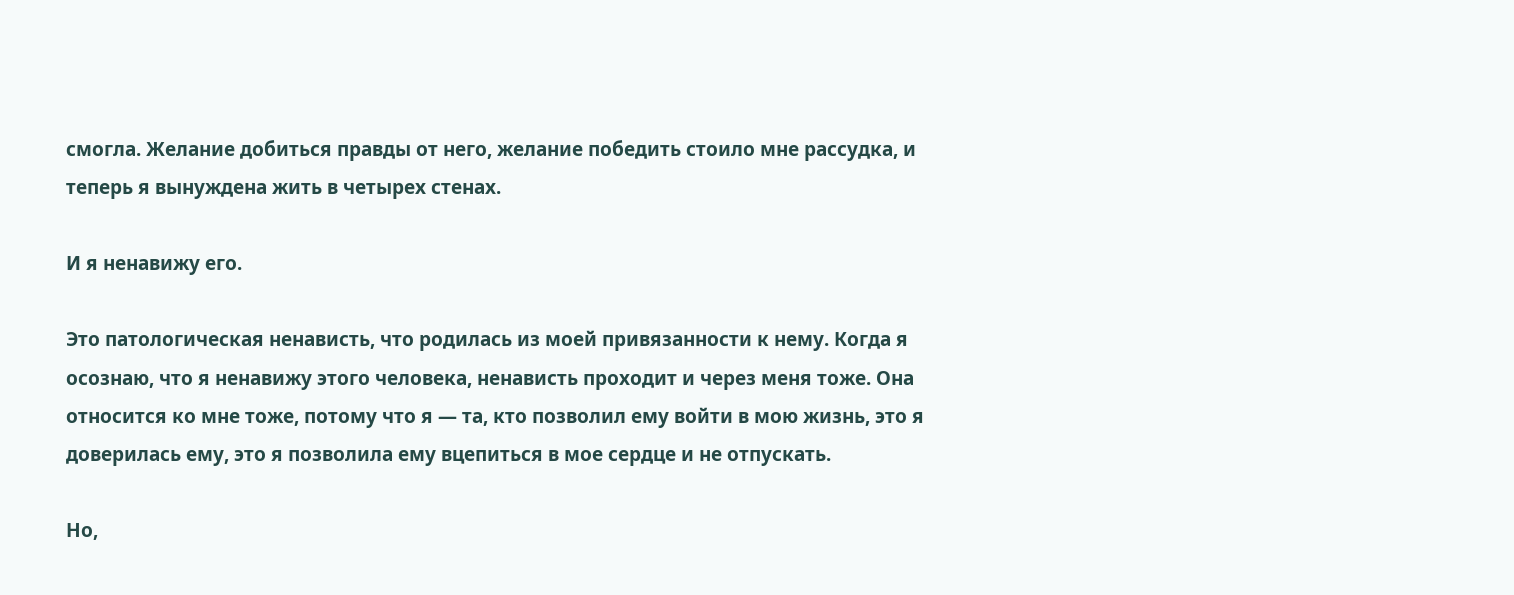смогла. Желание добиться правды от него, желание победить стоило мне рассудка, и теперь я вынуждена жить в четырех стенах.

И я ненавижу его.

Это патологическая ненависть, что родилась из моей привязанности к нему. Когда я осознаю, что я ненавижу этого человека, ненависть проходит и через меня тоже. Она относится ко мне тоже, потому что я — та, кто позволил ему войти в мою жизнь, это я доверилась ему, это я позволила ему вцепиться в мое сердце и не отпускать.

Но,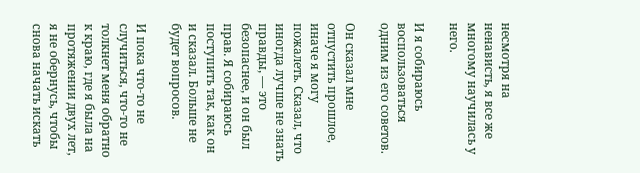несмотря на ненависть, я все же многому научилась у него.

И я собираюсь воспользоваться одним из его советов.

Он сказал мне отпустить прошлое, иначе я могу пожалеть. Сказал, что иногда лучше не знать правды, — это безопаснее, и он был прав. Я собираюсь поступить так, как он и сказал. Больше не будет вопросов.

И пока что-то не случиться, что-то не толкнет меня обратно к краю, где я была на протяжении двух лет, я не обернусь, чтобы снова начать искать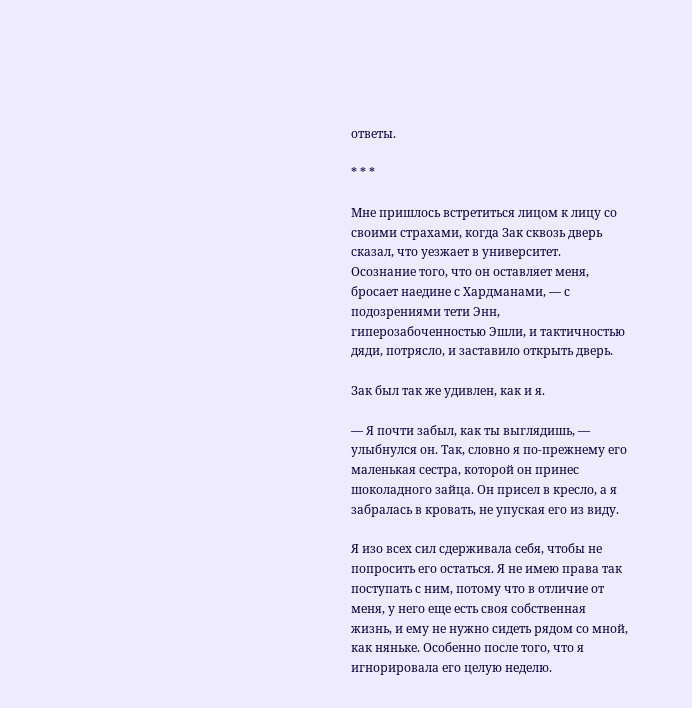ответы.

* * *

Мне пришлось встретиться лицом к лицу со своими страхами, когда Зак сквозь дверь сказал, что уезжает в университет. Осознание того, что он оставляет меня, бросает наедине с Хардманами, — с подозрениями тети Энн, гиперозабоченностью Эшли, и тактичностью дяди, потрясло, и заставило открыть дверь.

Зак был так же удивлен, как и я.

— Я почти забыл, как ты выглядишь, — улыбнулся он. Так, словно я по-прежнему его маленькая сестра, которой он принес шоколадного зайца. Он присел в кресло, а я забралась в кровать, не упуская его из виду.

Я изо всех сил сдерживала себя, чтобы не попросить его остаться. Я не имею права так поступать с ним, потому что в отличие от меня, у него еще есть своя собственная жизнь, и ему не нужно сидеть рядом со мной, как няньке. Особенно после того, что я игнорировала его целую неделю.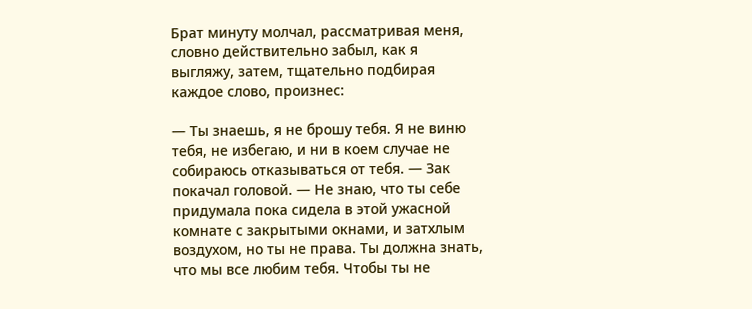Брат минуту молчал, рассматривая меня, словно действительно забыл, как я выгляжу, затем, тщательно подбирая каждое слово, произнес:

— Ты знаешь, я не брошу тебя. Я не виню тебя, не избегаю, и ни в коем случае не собираюсь отказываться от тебя. — Зак покачал головой. — Не знаю, что ты себе придумала пока сидела в этой ужасной комнате с закрытыми окнами, и затхлым воздухом, но ты не права. Ты должна знать, что мы все любим тебя. Чтобы ты не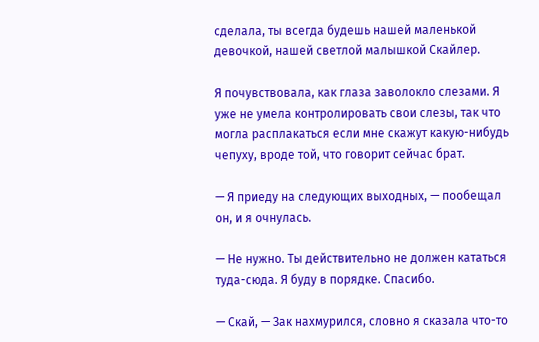сделала, ты всегда будешь нашей маленькой девочкой, нашей светлой малышкой Скайлер.

Я почувствовала, как глаза заволокло слезами. Я уже не умела контролировать свои слезы, так что могла расплакаться если мне скажут какую-нибудь чепуху, вроде той, что говорит сейчас брат.

— Я приеду на следующих выходных, — пообещал он, и я очнулась.

— Не нужно. Ты действительно не должен кататься туда-сюда. Я буду в порядке. Спасибо.

— Скай, — Зак нахмурился, словно я сказала что-то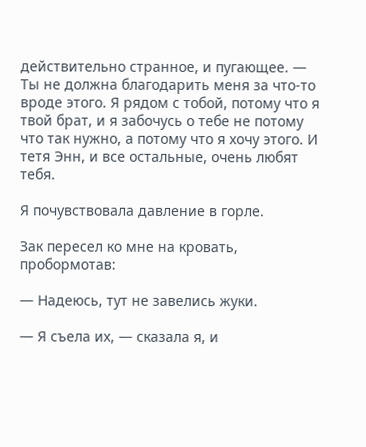действительно странное, и пугающее. — Ты не должна благодарить меня за что-то вроде этого. Я рядом с тобой, потому что я твой брат, и я забочусь о тебе не потому что так нужно, а потому что я хочу этого. И тетя Энн, и все остальные, очень любят тебя.

Я почувствовала давление в горле.

Зак пересел ко мне на кровать, пробормотав:

— Надеюсь, тут не завелись жуки.

— Я съела их, — сказала я, и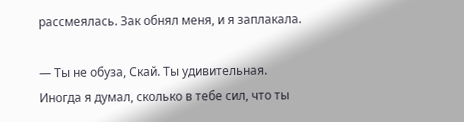рассмеялась. Зак обнял меня, и я заплакала.

— Ты не обуза, Скай. Ты удивительная. Иногда я думал, сколько в тебе сил, что ты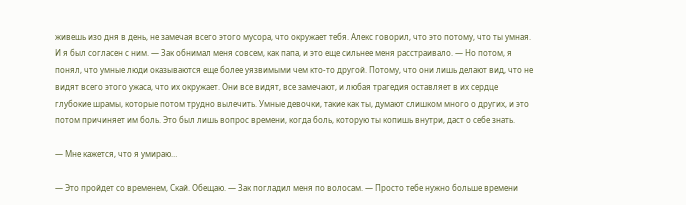живешь изо дня в день, не замечая всего этого мусора, что окружает тебя. Алекс говорил, что это потому, что ты умная. И я был согласен с ним. — Зак обнимал меня совсем, как папа, и это еще сильнее меня расстраивало. — Но потом, я понял, что умные люди оказываются еще более уязвимыми чем кто-то другой. Потому, что они лишь делают вид, что не видят всего этого ужаса, что их окружает. Они все видят, все замечают, и любая трагедия оставляет в их сердце глубокие шрамы, которые потом трудно вылечить. Умные девочки, такие как ты, думают слишком много о других, и это потом причиняет им боль. Это был лишь вопрос времени, когда боль, которую ты копишь внутри, даст о себе знать.

— Мне кажется, что я умираю…

— Это пройдет со временем, Скай. Обещаю. — Зак погладил меня по волосам. — Просто тебе нужно больше времени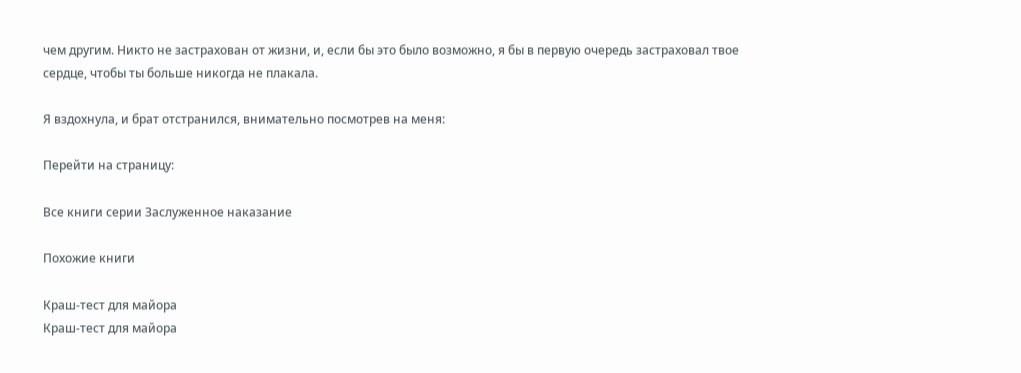чем другим. Никто не застрахован от жизни, и, если бы это было возможно, я бы в первую очередь застраховал твое сердце, чтобы ты больше никогда не плакала.

Я вздохнула, и брат отстранился, внимательно посмотрев на меня:

Перейти на страницу:

Все книги серии Заслуженное наказание

Похожие книги

Краш-тест для майора
Краш-тест для майора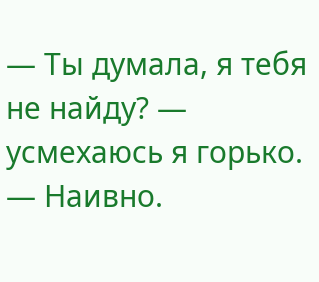— Ты думала, я тебя не найду? — усмехаюсь я горько. — Наивно.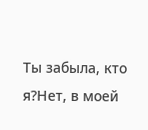Ты забыла, кто я?Нет, в моей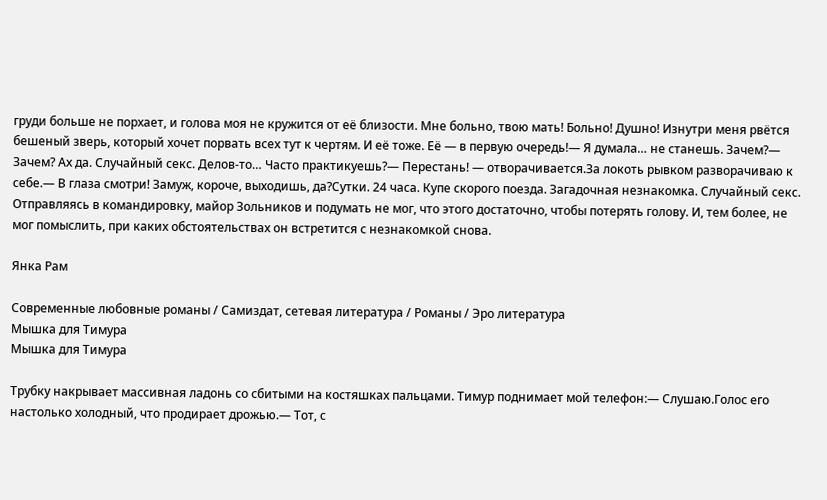груди больше не порхает, и голова моя не кружится от её близости. Мне больно, твою мать! Больно! Душно! Изнутри меня рвётся бешеный зверь, который хочет порвать всех тут к чертям. И её тоже. Её — в первую очередь!— Я думала… не станешь. Зачем?— Зачем? Ах да. Случайный секс. Делов-то… Часто практикуешь?— Перестань! — отворачивается.За локоть рывком разворачиваю к себе.— В глаза смотри! Замуж, короче, выходишь, да?Сутки. 24 часа. Купе скорого поезда. Загадочная незнакомка. Случайный секс. Отправляясь в командировку, майор Зольников и подумать не мог, что этого достаточно, чтобы потерять голову. И, тем более, не мог помыслить, при каких обстоятельствах он встретится с незнакомкой снова.

Янка Рам

Современные любовные романы / Самиздат, сетевая литература / Романы / Эро литература
Мышка для Тимура
Мышка для Тимура

Трубку накрывает массивная ладонь со сбитыми на костяшках пальцами. Тимур поднимает мой телефон:— Слушаю.Голос его настолько холодный, что продирает дрожью.— Тот, с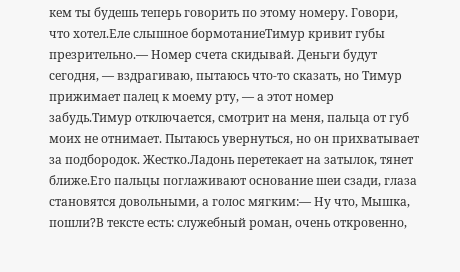кем ты будешь теперь говорить по этому номеру. Говори, что хотел.Еле слышное бормотаниеТимур кривит губы презрительно.— Номер счета скидывай. Деньги будут сегодня, — вздрагиваю, пытаюсь что-то сказать, но Тимур прижимает палец к моему рту, — а этот номер забудь.Тимур отключается, смотрит на меня, пальца от губ моих не отнимает. Пытаюсь увернуться, но он прихватывает за подбородок. Жестко.Ладонь перетекает на затылок, тянет ближе.Его пальцы поглаживают основание шеи сзади, глаза становятся довольными, а голос мягким:— Ну что, Мышка, пошли?В тексте есть: служебный роман, очень откровенно,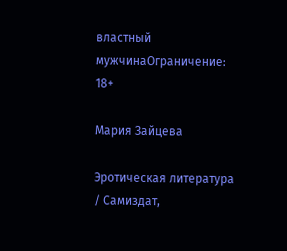властный мужчинаОграничение: 18+

Мария Зайцева

Эротическая литература / Самиздат,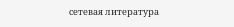сетевая литература